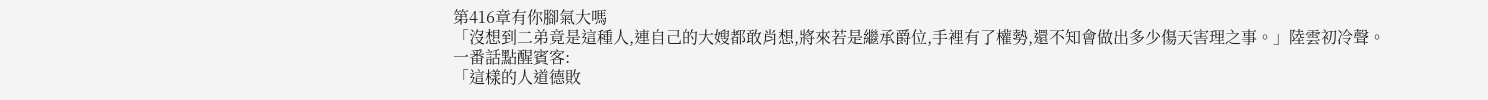第416章有你腳氣大嗎
「沒想到二弟竟是這種人,連自己的大嫂都敢肖想,將來若是繼承爵位,手裡有了權勢,還不知會做出多少傷天害理之事。」陸雲初冷聲。
一番話點醒賓客:
「這樣的人道德敗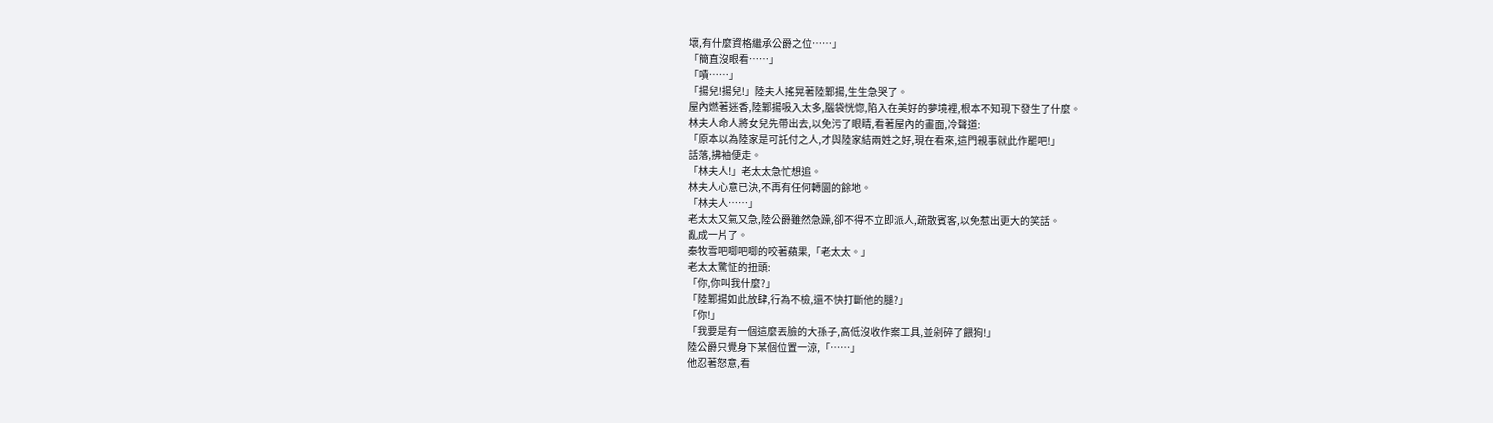壞,有什麼資格繼承公爵之位……」
「簡直沒眼看……」
「嘖……」
「揚兒!揚兒!」陸夫人搖晃著陸鄴揚,生生急哭了。
屋內燃著迷香,陸鄴揚吸入太多,腦袋恍惚,陷入在美好的夢境裡,根本不知現下發生了什麼。
林夫人命人將女兒先帶出去,以免污了眼睛,看著屋內的畫面,冷聲道:
「原本以為陸家是可託付之人,才與陸家結兩姓之好,現在看來,這門親事就此作罷吧!」
話落,拂袖便走。
「林夫人!」老太太急忙想追。
林夫人心意已決,不再有任何轉圜的餘地。
「林夫人……」
老太太又氣又急,陸公爵雖然急躁,卻不得不立即派人,疏散賓客,以免惹出更大的笑話。
亂成一片了。
秦牧雪吧唧吧唧的咬著蘋果,「老太太。」
老太太驚怔的扭頭:
「你,你叫我什麼?」
「陸鄴揚如此放肆,行為不檢,還不快打斷他的腿?」
「你!」
「我要是有一個這麼丟臉的大孫子,高低沒收作案工具,並剁碎了餵狗!」
陸公爵只覺身下某個位置一涼,「……」
他忍著怒意,看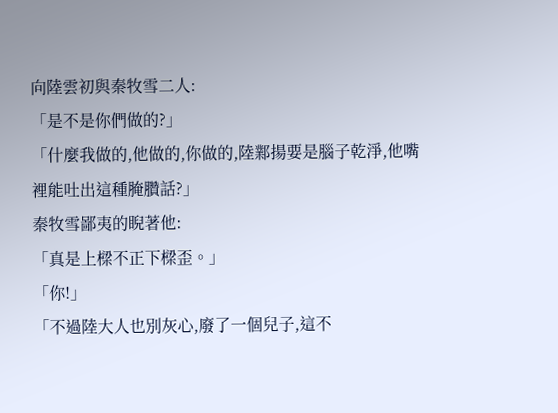向陸雲初與秦牧雪二人:
「是不是你們做的?」
「什麼我做的,他做的,你做的,陸鄴揚要是腦子乾淨,他嘴裡能吐出這種腌臢話?」
秦牧雪鄙夷的睨著他:
「真是上樑不正下樑歪。」
「你!」
「不過陸大人也別灰心,廢了一個兒子,這不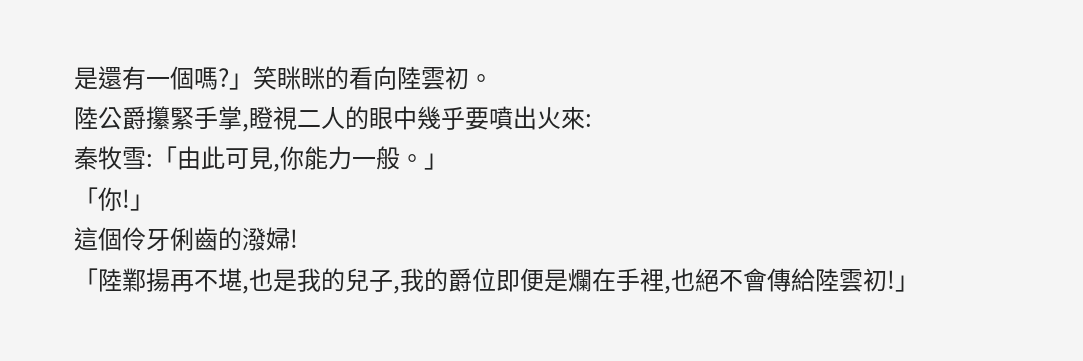是還有一個嗎?」笑眯眯的看向陸雲初。
陸公爵攥緊手掌,瞪視二人的眼中幾乎要噴出火來:
秦牧雪:「由此可見,你能力一般。」
「你!」
這個伶牙俐齒的潑婦!
「陸鄴揚再不堪,也是我的兒子,我的爵位即便是爛在手裡,也絕不會傳給陸雲初!」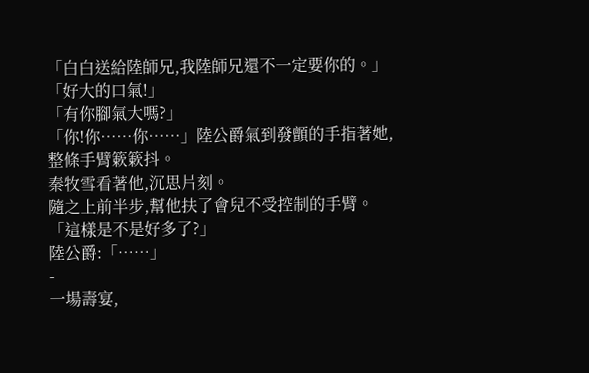「白白送給陸師兄,我陸師兄還不一定要你的。」
「好大的口氣!」
「有你腳氣大嗎?」
「你!你……你……」陸公爵氣到發顫的手指著她,整條手臂簌簌抖。
秦牧雪看著他,沉思片刻。
隨之上前半步,幫他扶了會兒不受控制的手臂。
「這樣是不是好多了?」
陸公爵:「……」
-
一場壽宴,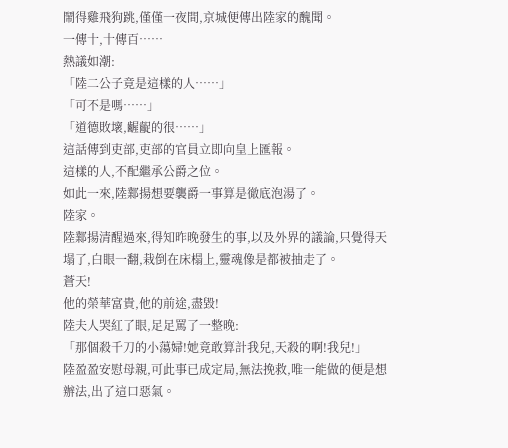鬧得雞飛狗跳,僅僅一夜間,京城便傳出陸家的醜聞。
一傳十,十傳百……
熱議如潮:
「陸二公子竟是這樣的人……」
「可不是嗎……」
「道德敗壞,齷齪的很……」
這話傳到吏部,吏部的官員立即向皇上匯報。
這樣的人,不配繼承公爵之位。
如此一來,陸鄴揚想要襲爵一事算是徹底泡湯了。
陸家。
陸鄴揚清醒過來,得知昨晚發生的事,以及外界的議論,只覺得天塌了,白眼一翻,栽倒在床榻上,靈魂像是都被抽走了。
蒼天!
他的榮華富貴,他的前途,盡毀!
陸夫人哭紅了眼,足足罵了一整晚:
「那個殺千刀的小蕩婦!她竟敢算計我兒,天殺的啊!我兒!」
陸盈盈安慰母親,可此事已成定局,無法挽救,唯一能做的便是想辦法,出了這口惡氣。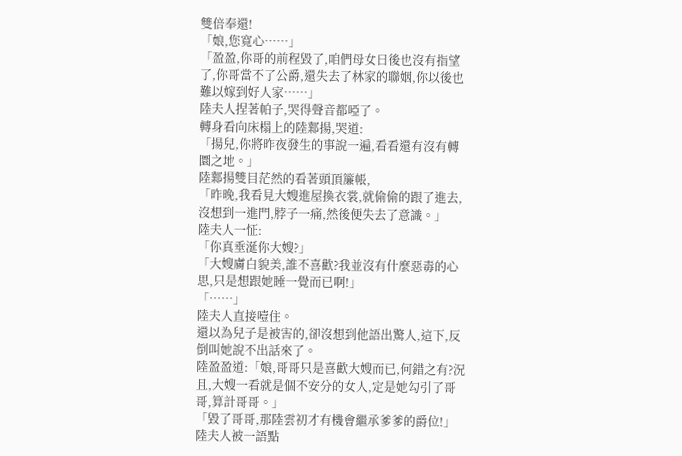雙倍奉還!
「娘,您寬心……」
「盈盈,你哥的前程毀了,咱們母女日後也沒有指望了,你哥當不了公爵,還失去了林家的聯姻,你以後也難以嫁到好人家……」
陸夫人捏著帕子,哭得聲音都啞了。
轉身看向床榻上的陸鄴揚,哭道:
「揚兒,你將昨夜發生的事說一遍,看看還有沒有轉圜之地。」
陸鄴揚雙目茫然的看著頭頂簾帳,
「昨晚,我看見大嫂進屋換衣裳,就偷偷的跟了進去,沒想到一進門,脖子一痛,然後便失去了意識。」
陸夫人一怔:
「你真垂涎你大嫂?」
「大嫂膚白貌美,誰不喜歡?我並沒有什麼惡毒的心思,只是想跟她睡一覺而已啊!」
「……」
陸夫人直接噎住。
還以為兒子是被害的,卻沒想到他語出驚人,這下,反倒叫她說不出話來了。
陸盈盈道:「娘,哥哥只是喜歡大嫂而已,何錯之有?況且,大嫂一看就是個不安分的女人,定是她勾引了哥哥,算計哥哥。」
「毀了哥哥,那陸雲初才有機會繼承爹爹的爵位!」
陸夫人被一語點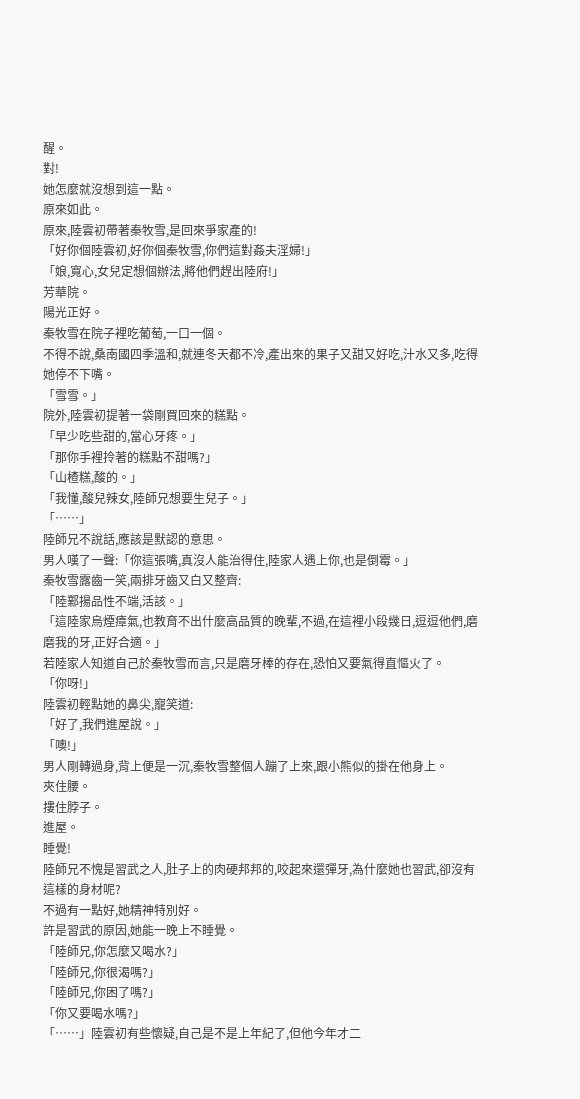醒。
對!
她怎麼就沒想到這一點。
原來如此。
原來,陸雲初帶著秦牧雪,是回來爭家產的!
「好你個陸雲初,好你個秦牧雪,你們這對姦夫淫婦!」
「娘,寬心,女兒定想個辦法,將他們趕出陸府!」
芳華院。
陽光正好。
秦牧雪在院子裡吃葡萄,一口一個。
不得不說,桑南國四季溫和,就連冬天都不冷,產出來的果子又甜又好吃,汁水又多,吃得她停不下嘴。
「雪雪。」
院外,陸雲初提著一袋剛買回來的糕點。
「早少吃些甜的,當心牙疼。」
「那你手裡拎著的糕點不甜嗎?」
「山楂糕,酸的。」
「我懂,酸兒辣女,陸師兄想要生兒子。」
「……」
陸師兄不說話,應該是默認的意思。
男人嘆了一聲:「你這張嘴,真沒人能治得住,陸家人遇上你,也是倒霉。」
秦牧雪露齒一笑,兩排牙齒又白又整齊:
「陸鄴揚品性不端,活該。」
「這陸家烏煙瘴氣,也教育不出什麼高品質的晚輩,不過,在這裡小段幾日,逗逗他們,磨磨我的牙,正好合適。」
若陸家人知道自己於秦牧雪而言,只是磨牙棒的存在,恐怕又要氣得直慪火了。
「你呀!」
陸雲初輕點她的鼻尖,寵笑道:
「好了,我們進屋說。」
「噢!」
男人剛轉過身,背上便是一沉,秦牧雪整個人蹦了上來,跟小熊似的掛在他身上。
夾住腰。
摟住脖子。
進屋。
睡覺!
陸師兄不愧是習武之人,肚子上的肉硬邦邦的,咬起來還彈牙,為什麼她也習武,卻沒有這樣的身材呢?
不過有一點好,她精神特別好。
許是習武的原因,她能一晚上不睡覺。
「陸師兄,你怎麼又喝水?」
「陸師兄,你很渴嗎?」
「陸師兄,你困了嗎?」
「你又要喝水嗎?」
「……」陸雲初有些懷疑,自己是不是上年紀了,但他今年才二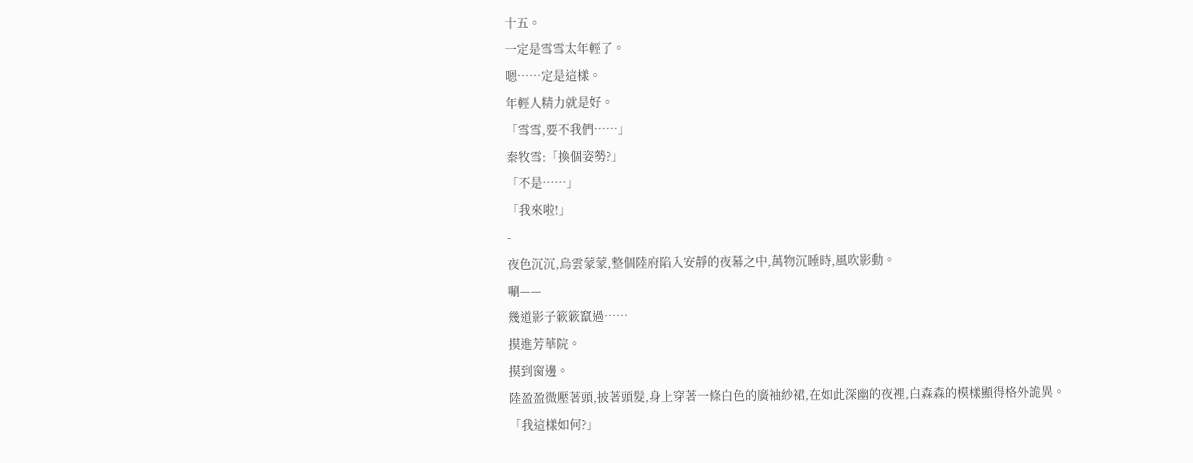十五。
一定是雪雪太年輕了。
嗯……定是這樣。
年輕人精力就是好。
「雪雪,要不我們……」
秦牧雪:「換個姿勢?」
「不是……」
「我來啦!」
-
夜色沉沉,烏雲蒙蒙,整個陸府陷入安靜的夜幕之中,萬物沉睡時,風吹影動。
唰——
幾道影子簌簌竄過……
摸進芳華院。
摸到窗邊。
陸盈盈微壓著頭,披著頭髮,身上穿著一條白色的廣袖紗裙,在如此深幽的夜裡,白森森的模樣顯得格外詭異。
「我這樣如何?」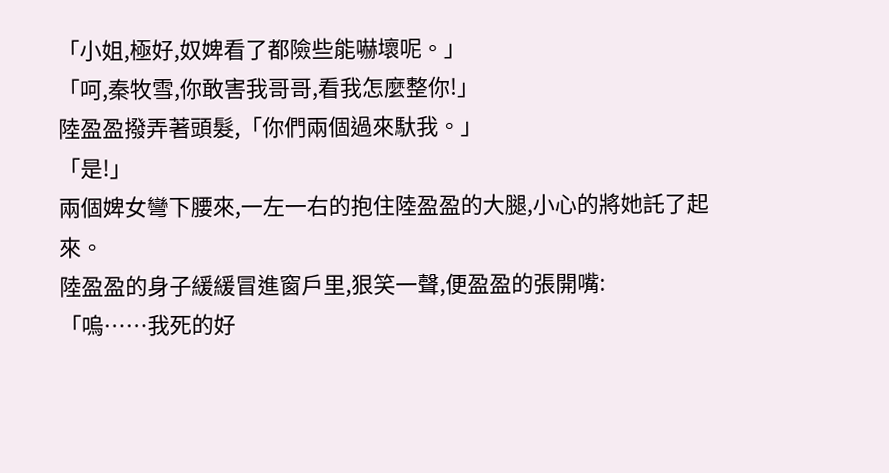「小姐,極好,奴婢看了都險些能嚇壞呢。」
「呵,秦牧雪,你敢害我哥哥,看我怎麼整你!」
陸盈盈撥弄著頭髮,「你們兩個過來馱我。」
「是!」
兩個婢女彎下腰來,一左一右的抱住陸盈盈的大腿,小心的將她託了起來。
陸盈盈的身子緩緩冒進窗戶里,狠笑一聲,便盈盈的張開嘴:
「嗚……我死的好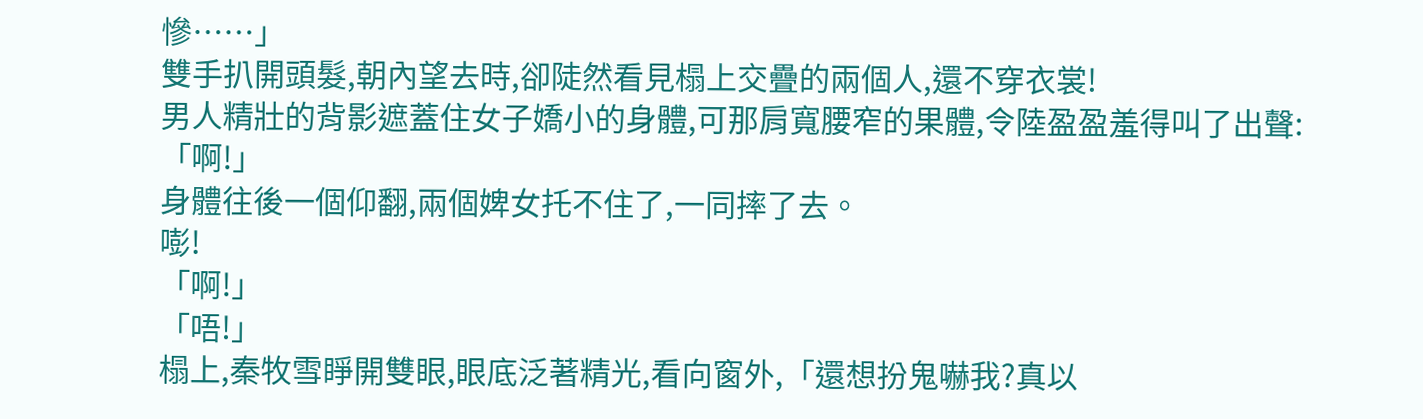慘……」
雙手扒開頭髮,朝內望去時,卻陡然看見榻上交疊的兩個人,還不穿衣裳!
男人精壯的背影遮蓋住女子嬌小的身體,可那肩寬腰窄的果體,令陸盈盈羞得叫了出聲:
「啊!」
身體往後一個仰翻,兩個婢女托不住了,一同摔了去。
嘭!
「啊!」
「唔!」
榻上,秦牧雪睜開雙眼,眼底泛著精光,看向窗外,「還想扮鬼嚇我?真以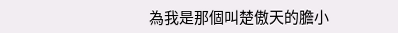為我是那個叫楚傲天的膽小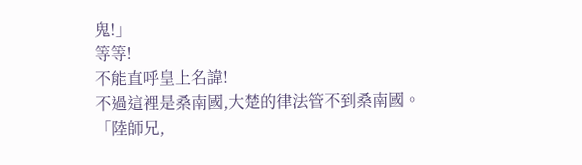鬼!」
等等!
不能直呼皇上名諱!
不過這裡是桑南國,大楚的律法管不到桑南國。
「陸師兄,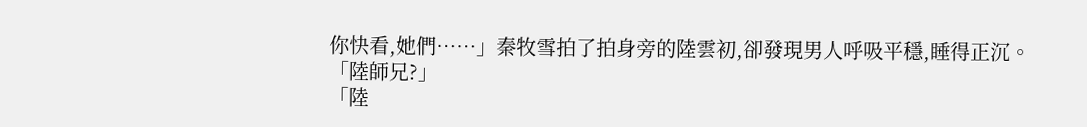你快看,她們……」秦牧雪拍了拍身旁的陸雲初,卻發現男人呼吸平穩,睡得正沉。
「陸師兄?」
「陸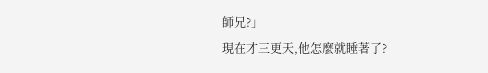師兄?」
現在才三更天,他怎麼就睡著了?